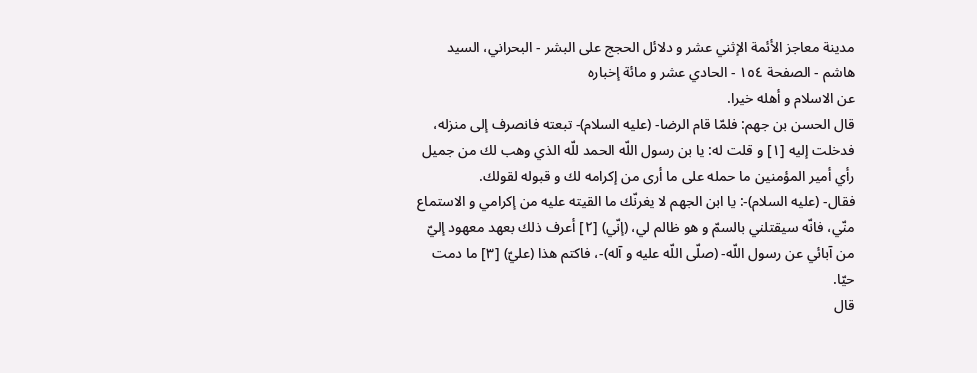مدينة معاجز الأئمة الإثني عشر و دلائل الحجج على البشر - البحراني، السيد هاشم - الصفحة ١٥٤ - الحادي عشر و مائة إخباره
عن الاسلام و أهله خيرا.
قال الحسن بن جهم: فلمّا قام الرضا- (عليه السلام)- تبعته فانصرف إلى منزله، فدخلت إليه [١] و قلت له: يا بن رسول اللّه الحمد للّه الذي وهب لك من جميل رأي أمير المؤمنين ما حمله على ما أرى من إكرامه لك و قبوله لقولك.
فقال- (عليه السلام)-: يا ابن الجهم لا يغرنّك ما القيته عليه من إكرامي و الاستماع منّي، فانّه سيقتلني بالسمّ و هو ظالم لي، (إنّي) [٢] أعرف ذلك بعهد معهود إليّ من آبائي عن رسول اللّه- (صلّى اللّه عليه و آله)-، فاكتم هذا (عليّ) [٣] ما دمت حيّا.
قال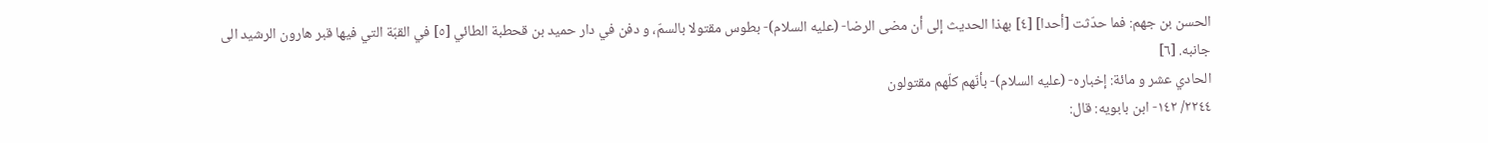الحسن بن جهم: فما حدّثت [أحدا] [٤] بهذا الحديث إلى أن مضى الرضا- (عليه السلام)- بطوس مقتولا بالسمّ، و دفن في دار حميد بن قحطبة الطائي [٥] في القبّة التي فيها قبر هارون الرشيد الى جانبه. [٦]
الحادي عشر و مائة: إخباره- (عليه السلام)- بأنّهم كلّهم مقتولون
٢٢٤٤/ ١٤٢- ابن بابويه: قال: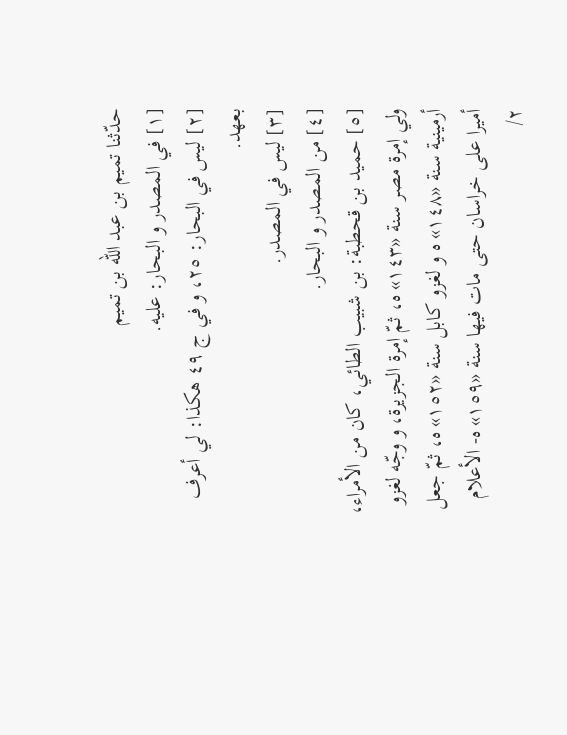حدّثنا تميم بن عبد اللّه بن تميم
[١] في المصدر و البحار: عليه.
[٢] ليس في البحار: ٢٥، و في ج ٤٩ هكذا: لي أعرف بعهد.
[٣] ليس في المصدر.
[٤] من المصدر و البحار.
[٥] حميد بن قحطبة: بن شبيب الطائي، كان من الأمراء، ولي إمرة مصر سنة «١٤٣» ه، ثمّ إمرة الجزيرة، و وجّه لغزو أرمينية سنة «١٤٨» ه و لغزو كابل سنة «١٥٢» ه، ثمّ جعل أميرا على خراسان حتى مات فيها سنة «١٥٩» ه- الأعلام ٢/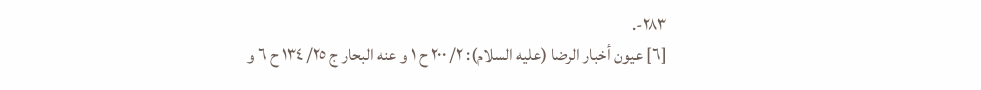٢٨٣-.
[٦] عيون أخبار الرضا (عليه السلام): ٢/ ٢٠٠ ح ١ و عنه البحار ج ٢٥/ ١٣٤ ح ٦ و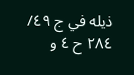ذيله في ج ٤٩/ ٢٨٤ ح ٤ و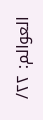العوالم: ٢٢/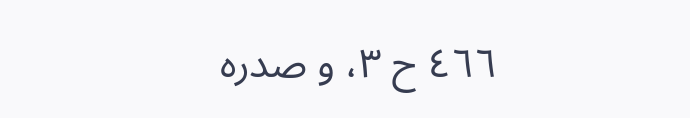٤٦٦ ح ٣، و صدره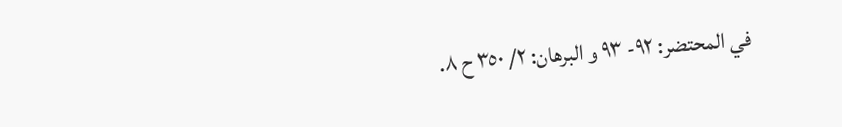في المحتضر: ٩٢- ٩٣ و البرهان: ٢/ ٣٥٠ ح ٨.